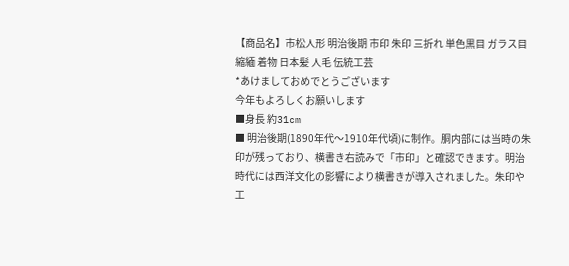【商品名】市松人形 明治後期 市印 朱印 三折れ 単色黒目 ガラス目 縮緬 着物 日本髪 人毛 伝統工芸
*あけましておめでとうございます
今年もよろしくお願いします
■身長 約31cm
■ 明治後期(1890年代〜1910年代頃)に制作。胴内部には当時の朱印が残っており、横書き右読みで「市印」と確認できます。明治時代には西洋文化の影響により横書きが導入されました。朱印や工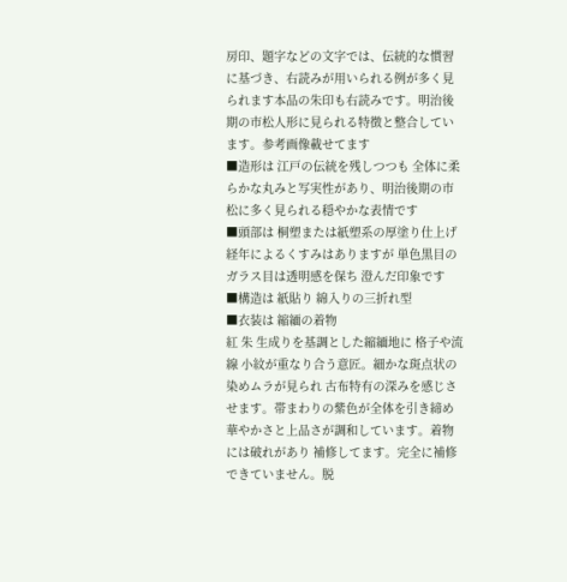房印、題字などの文字では、伝統的な慣習に基づき、右読みが用いられる例が多く見られます本品の朱印も右読みです。明治後期の市松人形に見られる特徴と整合しています。参考画像載せてます
■造形は 江戸の伝統を残しつつも 全体に柔らかな丸みと写実性があり、明治後期の市松に多く見られる穏やかな表情です
■頭部は 桐塑または紙塑系の厚塗り仕上げ
経年によるくすみはありますが 単色黒目のガラス目は透明感を保ち 澄んだ印象です
■構造は 紙貼り 綿入りの三折れ型
■衣装は 縮緬の着物
紅 朱 生成りを基調とした縮緬地に 格子や流線 小紋が重なり合う意匠。細かな斑点状の染めムラが見られ 古布特有の深みを感じさせます。帯まわりの紫色が全体を引き締め 華やかさと上品さが調和しています。着物には破れがあり 補修してます。完全に補修できていません。脱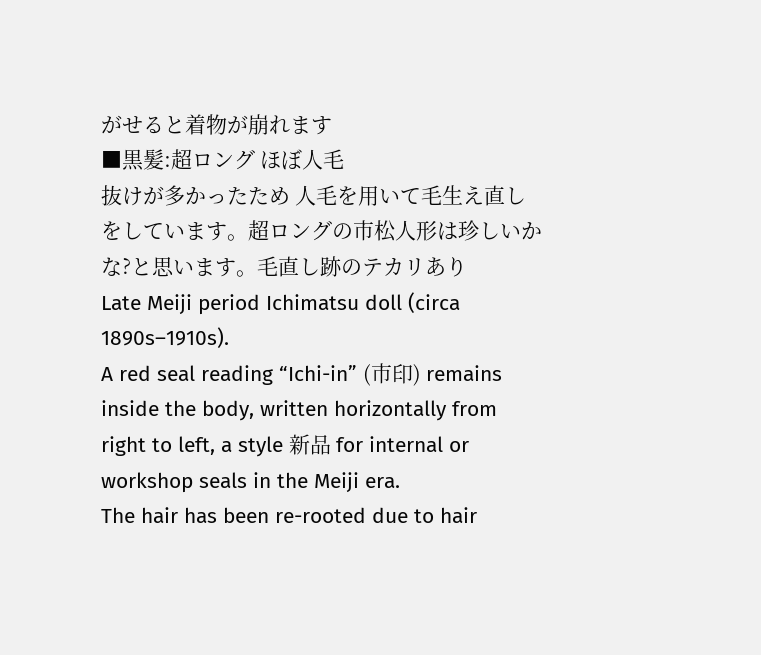がせると着物が崩れます
■黒髪:超ロング ほぼ人毛
抜けが多かったため 人毛を用いて毛生え直しをしています。超ロングの市松人形は珍しいかな?と思います。毛直し跡のテカリあり
Late Meiji period Ichimatsu doll (circa 1890s–1910s).
A red seal reading “Ichi-in” (市印) remains inside the body, written horizontally from right to left, a style 新品 for internal or workshop seals in the Meiji era.
The hair has been re-rooted due to hair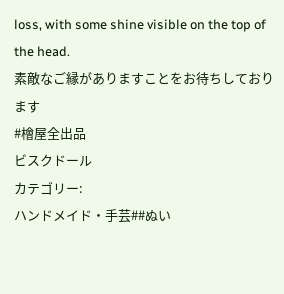loss, with some shine visible on the top of the head.
素敵なご縁がありますことをお待ちしております
#檜屋全出品
ビスクドール
カテゴリー:
ハンドメイド・手芸##ぬい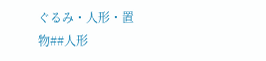ぐるみ・人形・置物##人形